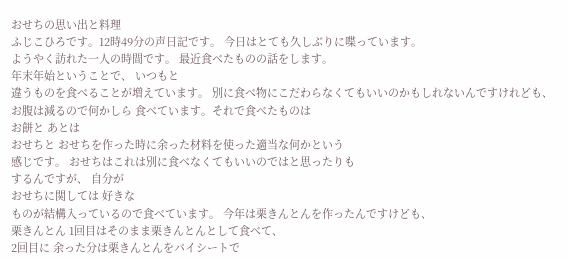おせちの思い出と料理
ふじこひろです。12時49分の声日記です。 今日はとても久しぶりに喋っています。
ようやく訪れた一人の時間です。 最近食べたものの話をします。
年末年始ということで、 いつもと
違うものを食べることが増えています。 別に食べ物にこだわらなくてもいいのかもしれないんですけれども、
お腹は減るので何かしら 食べています。それで食べたものは
お餅と あとは
おせちと おせちを作った時に余った材料を使った適当な何かという
感じです。 おせちはこれは別に食べなくてもいいのではと思ったりも
するんですが、 自分が
おせちに関しては 好きな
ものが結構入っているので食べています。 今年は栗きんとんを作ったんですけども、
栗きんとん 1回目はそのまま栗きんとんとして食べて、
2回目に 余った分は栗きんとんをパイシートで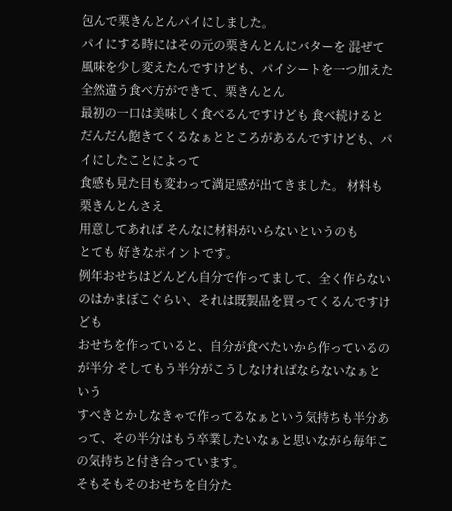包んで栗きんとんパイにしました。
パイにする時にはその元の栗きんとんにバターを 混ぜて
風味を少し変えたんですけども、パイシートを一つ加えた 全然違う食べ方ができて、栗きんとん
最初の一口は美味しく食べるんですけども 食べ続けるとだんだん飽きてくるなぁとところがあるんですけども、パイにしたことによって
食感も見た目も変わって満足感が出てきました。 材料も栗きんとんさえ
用意してあれば そんなに材料がいらないというのも
とても 好きなポイントです。
例年おせちはどんどん自分で作ってまして、全く作らないのはかまぼこぐらい、それは既製品を買ってくるんですけども
おせちを作っていると、自分が食べたいから作っているのが半分 そしてもう半分がこうしなければならないなぁという
すべきとかしなきゃで作ってるなぁという気持ちも半分あって、その半分はもう卒業したいなぁと思いながら毎年この気持ちと付き合っています。
そもそもそのおせちを自分た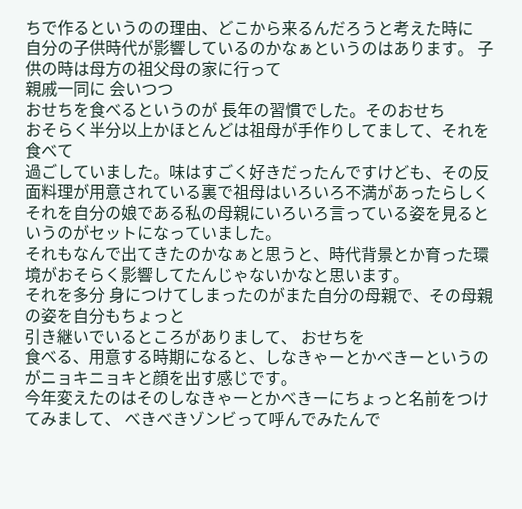ちで作るというのの理由、どこから来るんだろうと考えた時に
自分の子供時代が影響しているのかなぁというのはあります。 子供の時は母方の祖父母の家に行って
親戚一同に 会いつつ
おせちを食べるというのが 長年の習慣でした。そのおせち
おそらく半分以上かほとんどは祖母が手作りしてまして、それを 食べて
過ごしていました。味はすごく好きだったんですけども、その反面料理が用意されている裏で祖母はいろいろ不満があったらしく
それを自分の娘である私の母親にいろいろ言っている姿を見るというのがセットになっていました。
それもなんで出てきたのかなぁと思うと、時代背景とか育った環境がおそらく影響してたんじゃないかなと思います。
それを多分 身につけてしまったのがまた自分の母親で、その母親の姿を自分もちょっと
引き継いでいるところがありまして、 おせちを
食べる、用意する時期になると、しなきゃーとかべきーというのがニョキニョキと顔を出す感じです。
今年変えたのはそのしなきゃーとかべきーにちょっと名前をつけてみまして、 べきべきゾンビって呼んでみたんで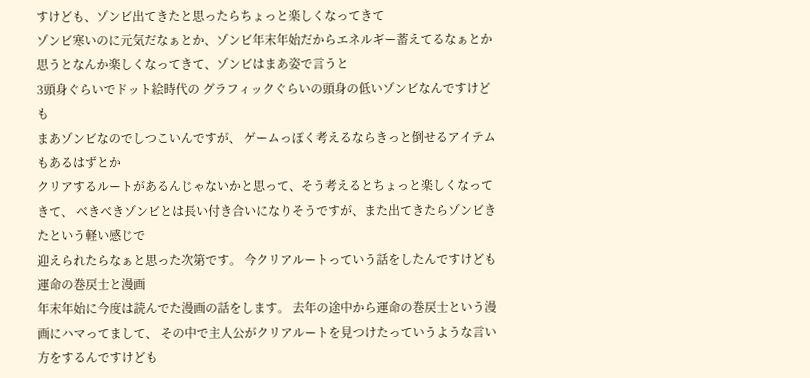すけども、ゾンビ出てきたと思ったらちょっと楽しくなってきて
ゾンビ寒いのに元気だなぁとか、ゾンビ年末年始だからエネルギー蓄えてるなぁとか思うとなんか楽しくなってきて、ゾンビはまあ姿で言うと
3頭身ぐらいでドット絵時代の グラフィックぐらいの頭身の低いゾンビなんですけども
まあゾンビなのでしつこいんですが、 ゲームっぽく考えるならきっと倒せるアイテムもあるはずとか
クリアするルートがあるんじゃないかと思って、そう考えるとちょっと楽しくなってきて、 べきべきゾンビとは長い付き合いになりそうですが、また出てきたらゾンビきたという軽い感じで
迎えられたらなぁと思った次第です。 今クリアルートっていう話をしたんですけども
運命の巻戻士と漫画
年末年始に今度は読んでた漫画の話をします。 去年の途中から運命の巻戻士という漫画にハマってまして、 その中で主人公がクリアルートを見つけたっていうような言い方をするんですけども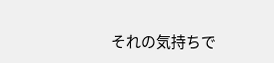それの気持ちで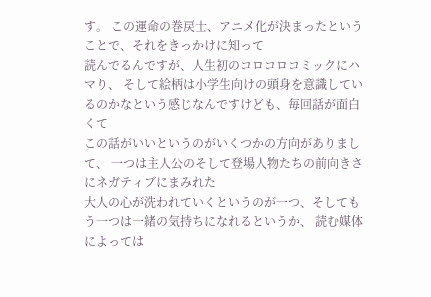す。 この運命の巻戻士、アニメ化が決まったということで、それをきっかけに知って
読んでるんですが、人生初のコロコロコミックにハマり、 そして絵柄は小学生向けの頭身を意識しているのかなという感じなんですけども、毎回話が面白くて
この話がいいというのがいくつかの方向がありまして、 一つは主人公のそして登場人物たちの前向きさにネガティブにまみれた
大人の心が洗われていくというのが一つ、そしてもう一つは一緒の気持ちになれるというか、 読む媒体によっては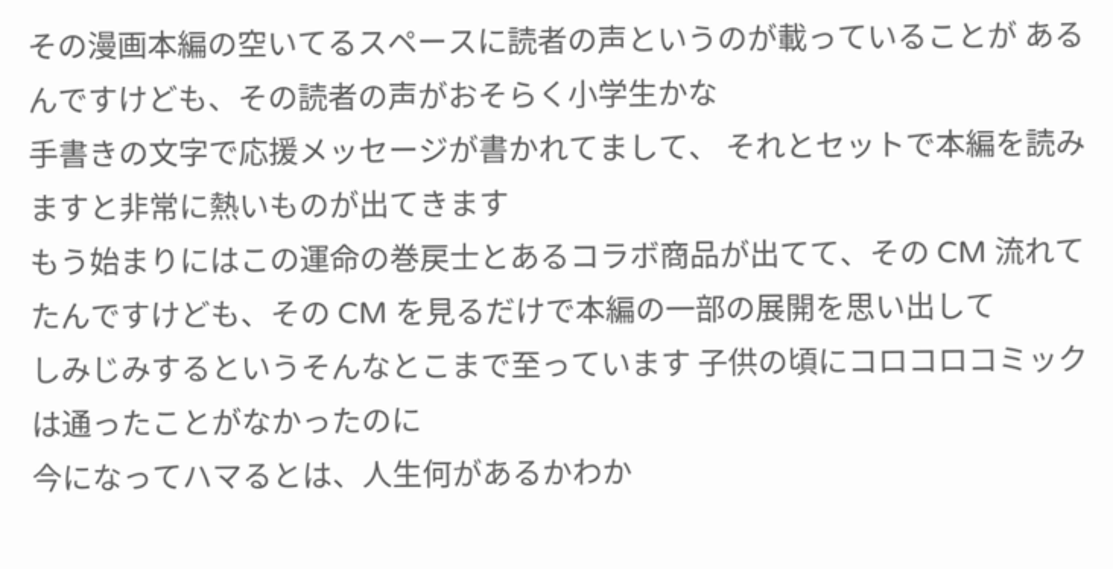その漫画本編の空いてるスペースに読者の声というのが載っていることが あるんですけども、その読者の声がおそらく小学生かな
手書きの文字で応援メッセージが書かれてまして、 それとセットで本編を読みますと非常に熱いものが出てきます
もう始まりにはこの運命の巻戻士とあるコラボ商品が出てて、その CM 流れてたんですけども、その CM を見るだけで本編の一部の展開を思い出して
しみじみするというそんなとこまで至っています 子供の頃にコロコロコミックは通ったことがなかったのに
今になってハマるとは、人生何があるかわか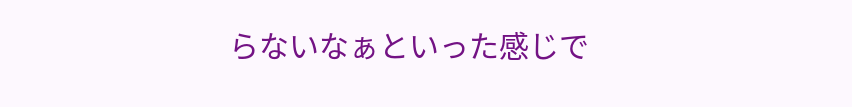らないなぁといった感じで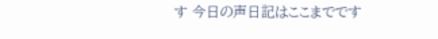す 今日の声日記はここまでです